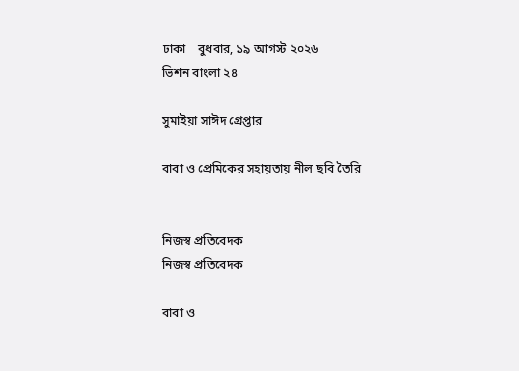ঢাকা    বুধবার, ১৯ আগস্ট ২০২৬
ভিশন বাংলা ২৪

সুমাইয়া সাঈদ গ্রেপ্তার

বাবা ও প্রেমিকের সহায়তায় নীল ছবি তৈরি


নিজস্ব প্রতিবেদক
নিজস্ব প্রতিবেদক

বাবা ও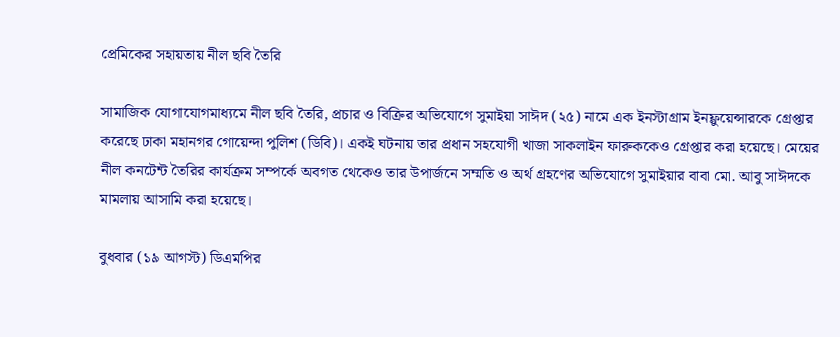প্রেমিকের সহায়তায় নীল ছবি তৈরি

সামাজিক যোগাযোগমাধ্যমে নীল ছবি তৈরি, প্রচার ও বিক্রির অভিযোগে সুমাইয়া সাঈদ (২৫) নামে এক ইনস্টাগ্রাম ইনফ্লুয়েন্সারকে গ্রেপ্তার করেছে ঢাকা মহানগর গোয়েন্দা পুলিশ (ডিবি)। একই ঘটনায় তার প্রধান সহযোগী খাজা সাকলাইন ফারুককেও গ্রেপ্তার করা হয়েছে। মেয়ের নীল কনটেন্ট তৈরির কার্যক্রম সম্পর্কে অবগত থেকেও তার উপার্জনে সম্মতি ও অর্থ গ্রহণের অভিযোগে সুমাইয়ার বাবা মো. আবু সাঈদকে মামলায় আসামি করা হয়েছে।

বুধবার (১৯ আগস্ট) ডিএমপির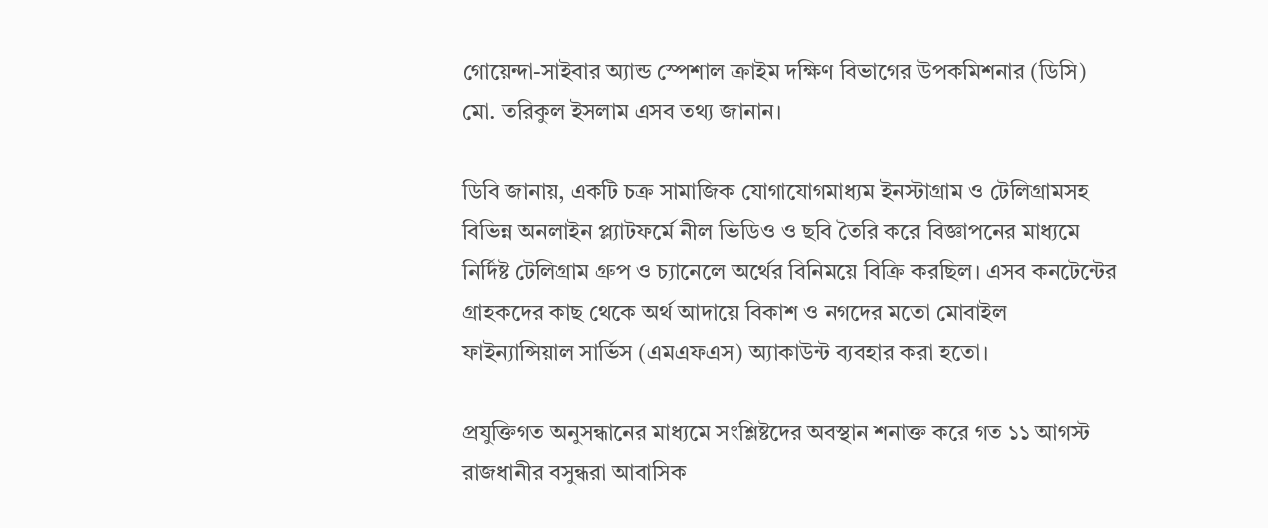গোয়েন্দা-সাইবার অ্যান্ড স্পেশাল ক্রাইম দক্ষিণ বিভাগের উপকমিশনার (ডিসি) মো. তরিকুল ইসলাম এসব তথ্য জানান।

ডিবি জানায়, একটি চক্র সামাজিক যোগাযোগমাধ্যম ইনস্টাগ্রাম ও টেলিগ্রামসহ বিভিন্ন অনলাইন প্ল্যাটফর্মে নীল ভিডিও ও ছবি তৈরি করে বিজ্ঞাপনের মাধ্যমে নির্দিষ্ট টেলিগ্রাম গ্রুপ ও চ্যানেলে অর্থের বিনিময়ে বিক্রি করছিল। এসব কনটেন্টের গ্রাহকদের কাছ থেকে অর্থ আদায়ে বিকাশ ও নগদের মতো মোবাইল ফাইন্যান্সিয়াল সার্ভিস (এমএফএস) অ্যাকাউন্ট ব্যবহার করা হতো।

প্রযুক্তিগত অনুসন্ধানের মাধ্যমে সংশ্লিষ্টদের অবস্থান শনাক্ত করে গত ১১ আগস্ট রাজধানীর বসুন্ধরা আবাসিক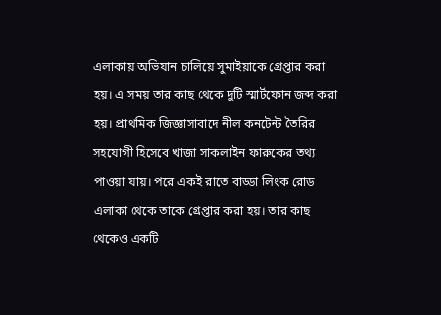এলাকায় অভিযান চালিয়ে সুমাইয়াকে গ্রেপ্তার করা হয়। এ সময় তার কাছ থেকে দুটি স্মার্টফোন জব্দ করা হয়। প্রাথমিক জিজ্ঞাসাবাদে নীল কনটেন্ট তৈরির সহযোগী হিসেবে খাজা সাকলাইন ফারুকের তথ্য পাওয়া যায়। পরে একই রাতে বাড্ডা লিংক রোড এলাকা থেকে তাকে গ্রেপ্তার করা হয়। তার কাছ থেকেও একটি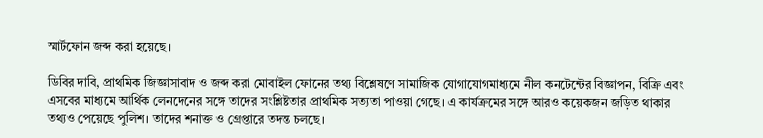স্মার্টফোন জব্দ করা হয়েছে।

ডিবির দাবি, প্রাথমিক জিজ্ঞাসাবাদ ও জব্দ করা মোবাইল ফোনের তথ্য বিশ্লেষণে সামাজিক যোগাযোগমাধ্যমে নীল কনটেন্টের বিজ্ঞাপন, বিক্রি এবং এসবের মাধ্যমে আর্থিক লেনদেনের সঙ্গে তাদের সংশ্লিষ্টতার প্রাথমিক সত্যতা পাওয়া গেছে। এ কার্যক্রমের সঙ্গে আরও কয়েকজন জড়িত থাকার তথ্যও পেয়েছে পুলিশ। তাদের শনাক্ত ও গ্রেপ্তারে তদন্ত চলছে।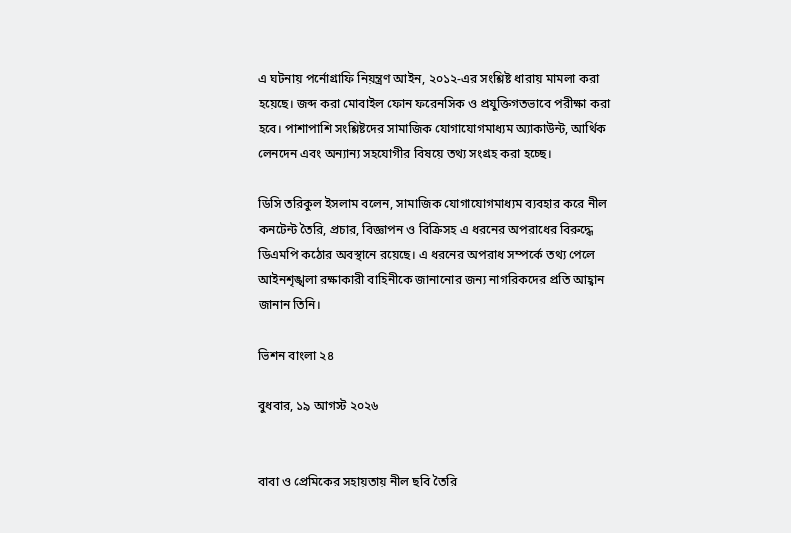এ ঘটনায় পর্নোগ্রাফি নিয়ন্ত্রণ আইন, ২০১২-এর সংশ্লিষ্ট ধারায় মামলা করা হয়েছে। জব্দ করা মোবাইল ফোন ফরেনসিক ও প্রযুক্তিগতভাবে পরীক্ষা করা হবে। পাশাপাশি সংশ্লিষ্টদের সামাজিক যোগাযোগমাধ্যম অ্যাকাউন্ট, আর্থিক লেনদেন এবং অন্যান্য সহযোগীর বিষয়ে তথ্য সংগ্রহ করা হচ্ছে।

ডিসি তরিকুল ইসলাম বলেন, সামাজিক যোগাযোগমাধ্যম ব্যবহার করে নীল কনটেন্ট তৈরি, প্রচার, বিজ্ঞাপন ও বিক্রিসহ এ ধরনের অপরাধের বিরুদ্ধে ডিএমপি কঠোর অবস্থানে রয়েছে। এ ধরনের অপরাধ সম্পর্কে তথ্য পেলে আইনশৃঙ্খলা রক্ষাকারী বাহিনীকে জানানোর জন্য নাগরিকদের প্রতি আহ্বান জানান তিনি।

ভিশন বাংলা ২৪

বুধবার, ১৯ আগস্ট ২০২৬


বাবা ও প্রেমিকের সহায়তায় নীল ছবি তৈরি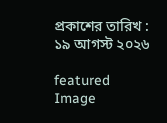প্রকাশের তারিখ : ১৯ আগস্ট ২০২৬

featured Image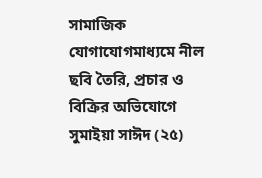সামাজিক যোগাযোগমাধ্যমে নীল ছবি তৈরি, প্রচার ও বিক্রির অভিযোগে সুমাইয়া সাঈদ (২৫)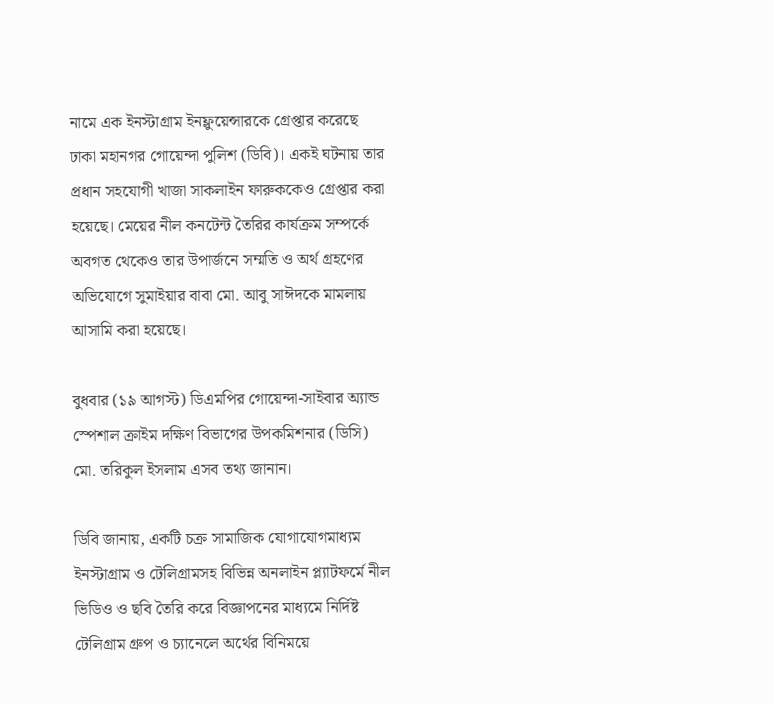নামে এক ইনস্টাগ্রাম ইনফ্লুয়েন্সারকে গ্রেপ্তার করেছে ঢাকা মহানগর গোয়েন্দা পুলিশ (ডিবি)। একই ঘটনায় তার প্রধান সহযোগী খাজা সাকলাইন ফারুককেও গ্রেপ্তার করা হয়েছে। মেয়ের নীল কনটেন্ট তৈরির কার্যক্রম সম্পর্কে অবগত থেকেও তার উপার্জনে সম্মতি ও অর্থ গ্রহণের অভিযোগে সুমাইয়ার বাবা মো. আবু সাঈদকে মামলায় আসামি করা হয়েছে।

বুধবার (১৯ আগস্ট) ডিএমপির গোয়েন্দা-সাইবার অ্যান্ড স্পেশাল ক্রাইম দক্ষিণ বিভাগের উপকমিশনার (ডিসি) মো. তরিকুল ইসলাম এসব তথ্য জানান।

ডিবি জানায়, একটি চক্র সামাজিক যোগাযোগমাধ্যম ইনস্টাগ্রাম ও টেলিগ্রামসহ বিভিন্ন অনলাইন প্ল্যাটফর্মে নীল ভিডিও ও ছবি তৈরি করে বিজ্ঞাপনের মাধ্যমে নির্দিষ্ট টেলিগ্রাম গ্রুপ ও চ্যানেলে অর্থের বিনিময়ে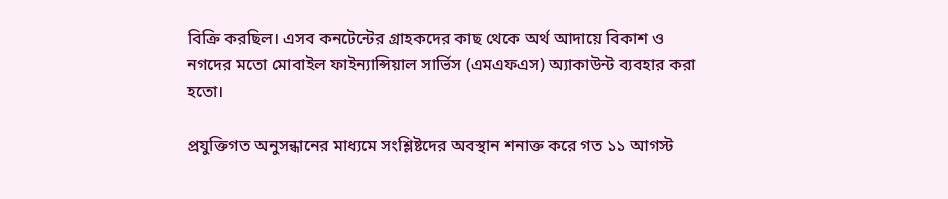বিক্রি করছিল। এসব কনটেন্টের গ্রাহকদের কাছ থেকে অর্থ আদায়ে বিকাশ ও নগদের মতো মোবাইল ফাইন্যান্সিয়াল সার্ভিস (এমএফএস) অ্যাকাউন্ট ব্যবহার করা হতো।

প্রযুক্তিগত অনুসন্ধানের মাধ্যমে সংশ্লিষ্টদের অবস্থান শনাক্ত করে গত ১১ আগস্ট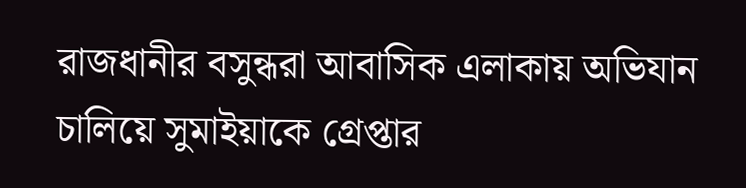রাজধানীর বসুন্ধরা আবাসিক এলাকায় অভিযান চালিয়ে সুমাইয়াকে গ্রেপ্তার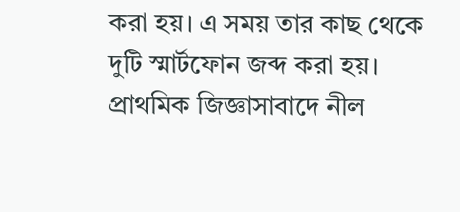করা হয়। এ সময় তার কাছ থেকে দুটি স্মার্টফোন জব্দ করা হয়। প্রাথমিক জিজ্ঞাসাবাদে নীল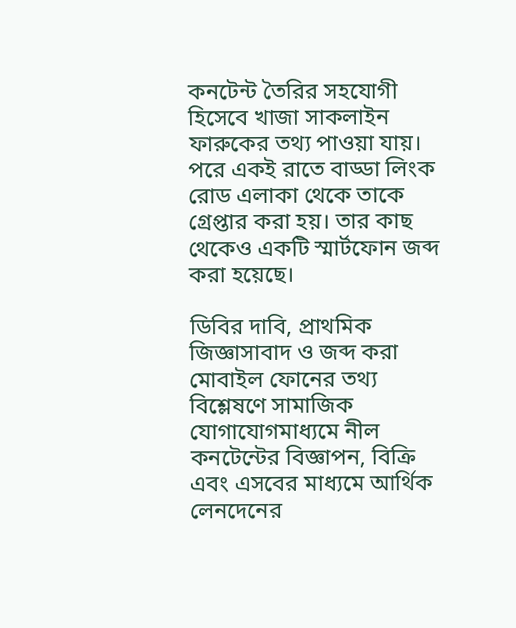কনটেন্ট তৈরির সহযোগী হিসেবে খাজা সাকলাইন ফারুকের তথ্য পাওয়া যায়। পরে একই রাতে বাড্ডা লিংক রোড এলাকা থেকে তাকে গ্রেপ্তার করা হয়। তার কাছ থেকেও একটি স্মার্টফোন জব্দ করা হয়েছে।

ডিবির দাবি, প্রাথমিক জিজ্ঞাসাবাদ ও জব্দ করা মোবাইল ফোনের তথ্য বিশ্লেষণে সামাজিক যোগাযোগমাধ্যমে নীল কনটেন্টের বিজ্ঞাপন, বিক্রি এবং এসবের মাধ্যমে আর্থিক লেনদেনের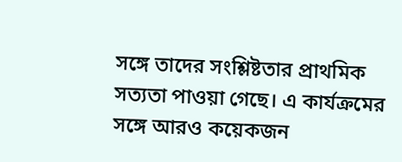সঙ্গে তাদের সংশ্লিষ্টতার প্রাথমিক সত্যতা পাওয়া গেছে। এ কার্যক্রমের সঙ্গে আরও কয়েকজন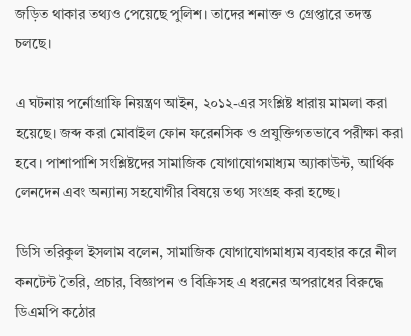জড়িত থাকার তথ্যও পেয়েছে পুলিশ। তাদের শনাক্ত ও গ্রেপ্তারে তদন্ত চলছে।

এ ঘটনায় পর্নোগ্রাফি নিয়ন্ত্রণ আইন, ২০১২-এর সংশ্লিষ্ট ধারায় মামলা করা হয়েছে। জব্দ করা মোবাইল ফোন ফরেনসিক ও প্রযুক্তিগতভাবে পরীক্ষা করা হবে। পাশাপাশি সংশ্লিষ্টদের সামাজিক যোগাযোগমাধ্যম অ্যাকাউন্ট, আর্থিক লেনদেন এবং অন্যান্য সহযোগীর বিষয়ে তথ্য সংগ্রহ করা হচ্ছে।

ডিসি তরিকুল ইসলাম বলেন, সামাজিক যোগাযোগমাধ্যম ব্যবহার করে নীল কনটেন্ট তৈরি, প্রচার, বিজ্ঞাপন ও বিক্রিসহ এ ধরনের অপরাধের বিরুদ্ধে ডিএমপি কঠোর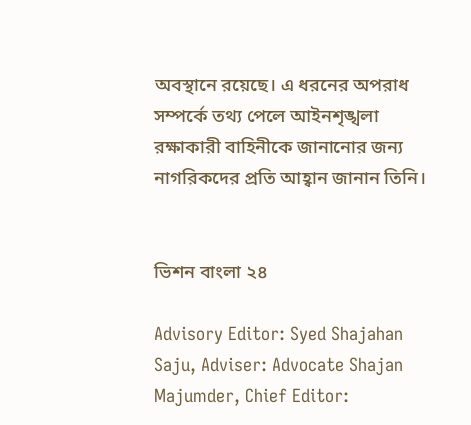অবস্থানে রয়েছে। এ ধরনের অপরাধ সম্পর্কে তথ্য পেলে আইনশৃঙ্খলা রক্ষাকারী বাহিনীকে জানানোর জন্য নাগরিকদের প্রতি আহ্বান জানান তিনি।


ভিশন বাংলা ২৪

Advisory Editor: Syed Shajahan Saju, Adviser: Advocate Shajan Majumder, Chief Editor: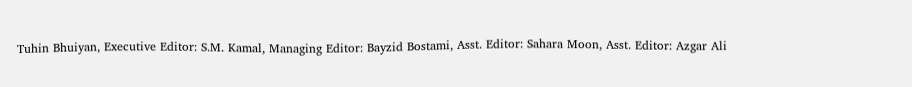Tuhin Bhuiyan, Executive Editor: S.M. Kamal, Managing Editor: Bayzid Bostami, Asst. Editor: Sahara Moon, Asst. Editor: Azgar Ali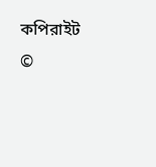কপিরাইট ©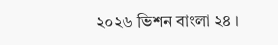২০২৬ ভিশন বাংলা ২৪ ।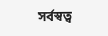সর্বস্বত্ব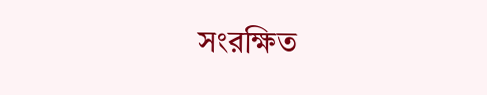সংরক্ষিত